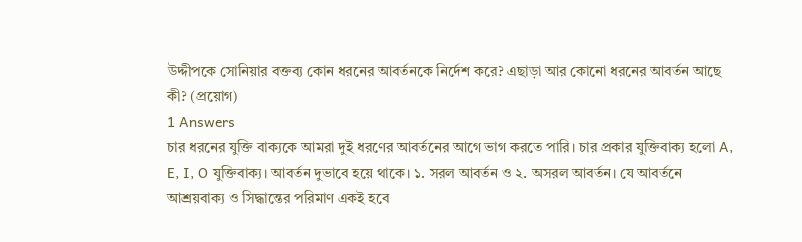উদ্দীপকে সোনিয়ার বক্তব্য কোন ধরনের আবর্তনকে নির্দেশ করে? এছাড়া আর কোনো ধরনের আবর্তন আছে কী? (প্রয়োগ)
1 Answers
চার ধরনের যুক্তি বাক্যকে আমরা দুই ধরণের আবর্তনের আগে ভাগ করতে পারি। চার প্রকার যুক্তিবাক্য হলো A, E, I, O যুক্তিবাক্য। আবর্তন দুভাবে হয়ে থাকে। ১. সরল আবর্তন ও ২. অসরল আবর্তন। যে আবর্তনে আশ্রয়বাক্য ও সিদ্ধান্তের পরিমাণ একই হবে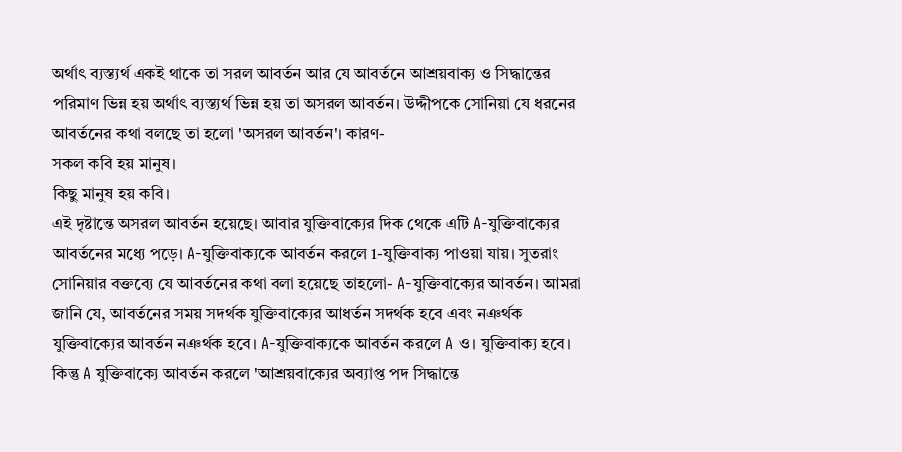অর্থাৎ ব্যস্ত্যর্থ একই থাকে তা সরল আবর্তন আর যে আবর্তনে আশ্রয়বাক্য ও সিদ্ধান্তের পরিমাণ ভিন্ন হয় অর্থাৎ ব্যস্ত্যর্থ ভিন্ন হয় তা অসরল আবর্তন। উদ্দীপকে সোনিয়া যে ধরনের আবর্তনের কথা বলছে তা হলো 'অসরল আবর্তন'। কারণ-
সকল কবি হয় মানুষ।
কিছু মানুষ হয় কবি।
এই দৃষ্টান্তে অসরল আবর্তন হয়েছে। আবার যুক্তিবাক্যের দিক থেকে এটি A-যুক্তিবাক্যের আবর্তনের মধ্যে পড়ে। A-যুক্তিবাক্যকে আবর্তন করলে 1-যুক্তিবাক্য পাওয়া যায়। সুতরাং সোনিয়ার বক্তব্যে যে আবর্তনের কথা বলা হয়েছে তাহলো- A-যুক্তিবাক্যের আবর্তন। আমরা জানি যে, আবর্তনের সময় সদর্থক যুক্তিবাক্যের আধর্তন সদর্থক হবে এবং নঞর্থক যুক্তিবাক্যের আবর্তন নঞর্থক হবে। A-যুক্তিবাক্যকে আবর্তন করলে A ও। যুক্তিবাক্য হবে। কিন্তু A যুক্তিবাক্যে আবর্তন করলে 'আশ্রয়বাক্যের অব্যাপ্ত পদ সিদ্ধান্তে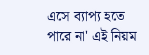এসে ব্যাপ্য হতে পারে না' এই নিয়ম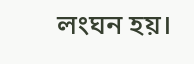লংঘন হয়।